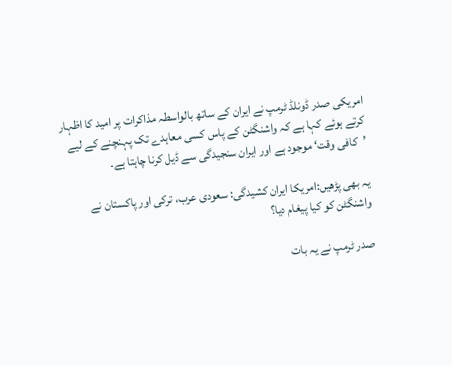امریکی صدر ڈونلڈ ٹرمپ نے ایران کے ساتھ بالواسطہ مذاکرات پر امید کا اظہار کرتے ہوئے کہا ہے کہ واشنگٹن کے پاس کسی معاہدے تک پہنچنے کے لیے ’کافی وقت‘ موجود ہے اور ایران سنجیدگی سے ڈیل کرنا چاہتا ہے۔

یہ بھی پڑھیں:امریکا ایران کشیدگی: سعودی عرب، ترکی اور پاکستان نے واشنگٹن کو کیا پیغام دیا؟

صدر ٹرمپ نے یہ بات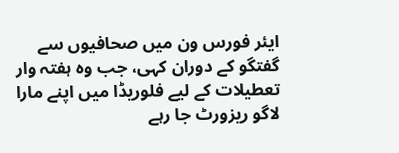ایئر فورس ون میں صحافیوں سے گفتگو کے دوران کہی، جب وہ ہفتہ وار تعطیلات کے لیے فلوریڈا میں اپنے مارا لاگو ریزورٹ جا رہے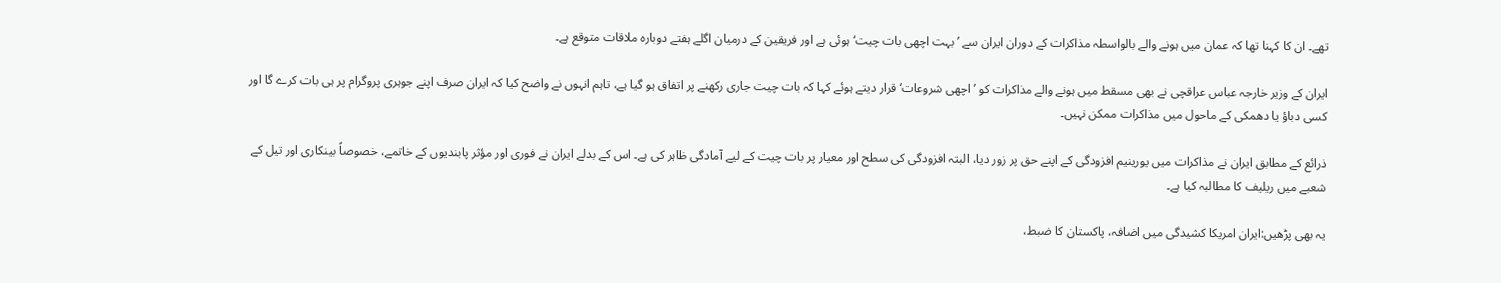تھے۔ ان کا کہنا تھا کہ عمان میں ہونے والے بالواسطہ مذاکرات کے دوران ایران سے ’بہت اچھی بات چیت‘ ہوئی ہے اور فریقین کے درمیان اگلے ہفتے دوبارہ ملاقات متوقع ہے۔

ایران کے وزیر خارجہ عباس عراقچی نے بھی مسقط میں ہونے والے مذاکرات کو ’اچھی شروعات‘ قرار دیتے ہوئے کہا کہ بات چیت جاری رکھنے پر اتفاق ہو گیا ہے، تاہم انہوں نے واضح کیا کہ ایران صرف اپنے جوہری پروگرام پر ہی بات کرے گا اور کسی دباؤ یا دھمکی کے ماحول میں مذاکرات ممکن نہیں۔

ذرائع کے مطابق ایران نے مذاکرات میں یورینیم افزودگی کے اپنے حق پر زور دیا، البتہ افزودگی کی سطح اور معیار پر بات چیت کے لیے آمادگی ظاہر کی ہے۔ اس کے بدلے ایران نے فوری اور مؤثر پابندیوں کے خاتمے، خصوصاً بینکاری اور تیل کے شعبے میں ریلیف کا مطالبہ کیا ہے۔

یہ بھی پڑھیں:ایران امریکا کشیدگی میں اضافہ، پاکستان کا ضبط،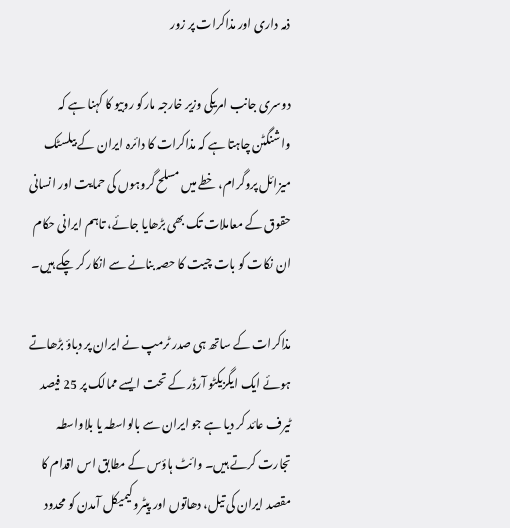ذمہ داری اور مذاکرات پر زور

دوسری جانب امریکی وزیر خارجہ مارکو روبیو کا کہنا ہے کہ واشنگٹن چاہتا ہے کہ مذاکرات کا دائرہ ایران کے بیلسٹک میزائل پروگرام، خطے میں مسلح گروہوں کی حمایت اور انسانی حقوق کے معاملات تک بھی بڑھایا جائے، تاہم ایرانی حکام ان نکات کو بات چیت کا حصہ بنانے سے انکار کر چکے ہیں۔

مذاکرات کے ساتھ ہی صدر ٹرمپ نے ایران پر دباؤ بڑھاتے ہوئے ایک ایگزیکٹو آرڈر کے تحت ایسے ممالک پر 25 فیصد ٹیرف عائد کر دیا ہے جو ایران سے بالواسطہ یا بلاواسطہ تجارت کرتے ہیں۔ وائٹ ہاؤس کے مطابق اس اقدام کا مقصد ایران کی تیل، دھاتوں اور پیٹروکیمیکل آمدن کو محدود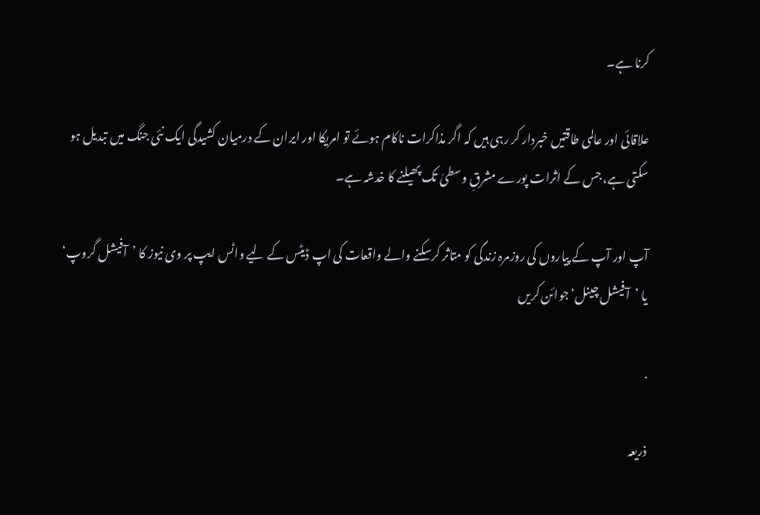کرنا ہے۔

علاقائی اور عالمی طاقتیں خبردار کر رہی ہیں کہ اگر مذاکرات ناکام ہوئے تو امریکا اور ایران کے درمیان کشیدگی ایک نئی جنگ میں تبدیل ہو سکتی ہے، جس کے اثرات پورے مشرقِ وسطیٰ تک پھیلنے کا خدشہ ہے۔

آپ اور آپ کے پیاروں کی روزمرہ زندگی کو متاثر کرسکنے والے واقعات کی اپ ڈیٹس کے لیے واٹس ایپ پر وی نیوز کا ’آفیشل گروپ‘ یا ’آفیشل چینل‘ جوائن کریں

.

ذریعہ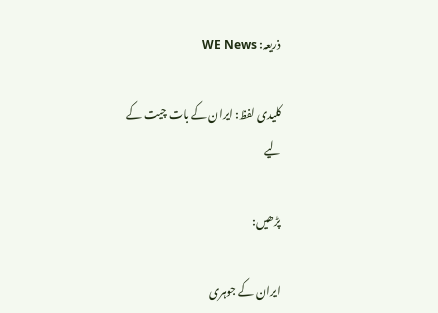ذریعہ: WE News

کلیدی لفظ: ایران کے بات چیت کے لیے

پڑھیں:

ایران کے جوہری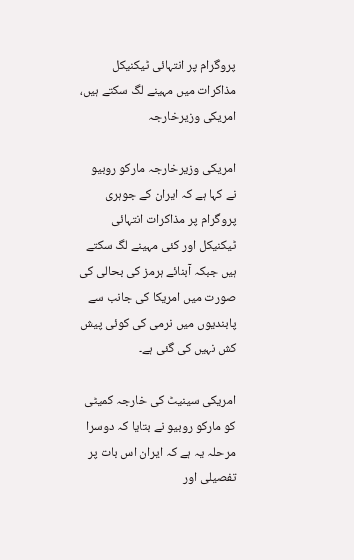پروگرام پر انتہائی ٹیکنیکل مذاکرات میں مہینے لگ سکتے ہیں، امریکی وزیرخارجہ

امریکی وزیرخارجہ مارکو روبیو نے کہا ہے کہ ایران کے جوہری پروگرام پر مذاکرات انتہائی ٹیکنیکل اور کئی مہینے لگ سکتے ہیں جبکہ آبنائے ہرمز کی بحالی کی صورت میں امریکا کی جانب سے پابندیوں میں نرمی کی کوئی پیش کش نہیں کی گئی ہے۔

امریکی سینیٹ کی خارجہ کمیٹی کو مارکو روبیو نے بتایا کہ دوسرا مرحلہ یہ ہے کہ ایران اس بات پر تفصیلی اور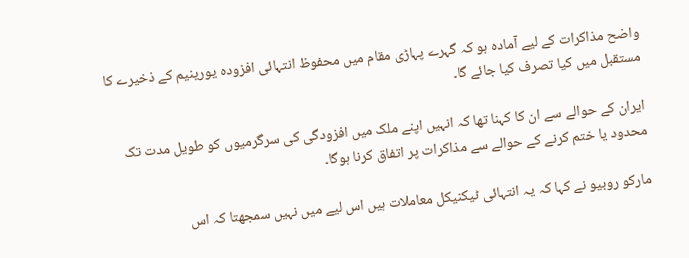واضح مذاکرات کے لیے آمادہ ہو کہ گہرے پہاڑی مقام میں محفوظ انتہائی افزودہ یورینیم کے ذخیرے کا مستقبل میں کیا تصرف کیا جائے گا۔

ایران کے حوالے سے ان کا کہنا تھا کہ انہیں اپنے ملک میں افزودگی کی سرگرمیوں کو طویل مدت تک محدود یا ختم کرنے کے حوالے سے مذاکرات پر اتفاق کرنا ہوگا۔

مارکو روبیو نے کہا کہ یہ انتہائی ٹیکنیکل معاملات ہیں اس لیے میں نہیں سمجھتا کہ اس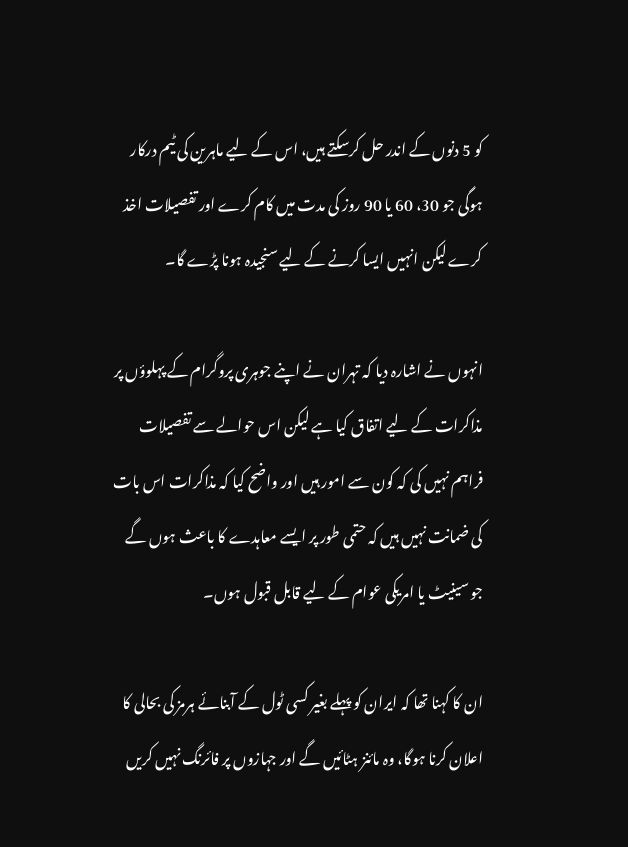کو 5 دنوں کے اندر حل کرسکتے ہیں، اس کے لیے ماہرین کی ٹیم درکار ہوگی جو 30، 60 یا 90 روز کی مدت میں کام کرے اور تفصیلات اخذ کرے لیکن انہیں ایسا کرنے کے لیے سنجیدہ ہونا پڑے گا۔

انہوں نے اشارہ دیا کہ تہران نے اپنے جوہری پروگرام کے پہلوؤں پر مذاکرات کے لیے اتفاق کیا ہے لیکن اس حوالے سے تفصیلات فراہم نہیں کی کہ کون سے امور ہیں اور واضح کیا کہ مذاکرات اس بات کی ضمانت نہیں ہیں کہ حتمی طور پر ایسے معاہدے کا باعث ہوں گے جو سینیٹ یا امریکی عوام کے لیے قابل قبول ہوں۔

ان کا کہنا تھا کہ ایران کو پہلے بغیر کسی ٹول کے آبنائے ہرمز کی بحالی کا اعلان کرنا ہوگا، وہ مائنز ہٹائیں گے اور جہازوں پر فائرنگ نہیں کریں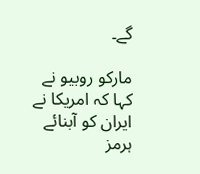گے۔

مارکو روبیو نے کہا کہ امریکا نے ایران کو آبنائے ہرمز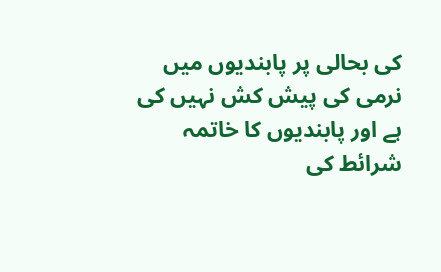کی بحالی پر پابندیوں میں نرمی کی پیش کش نہیں کی ہے اور پابندیوں کا خاتمہ شرائط کی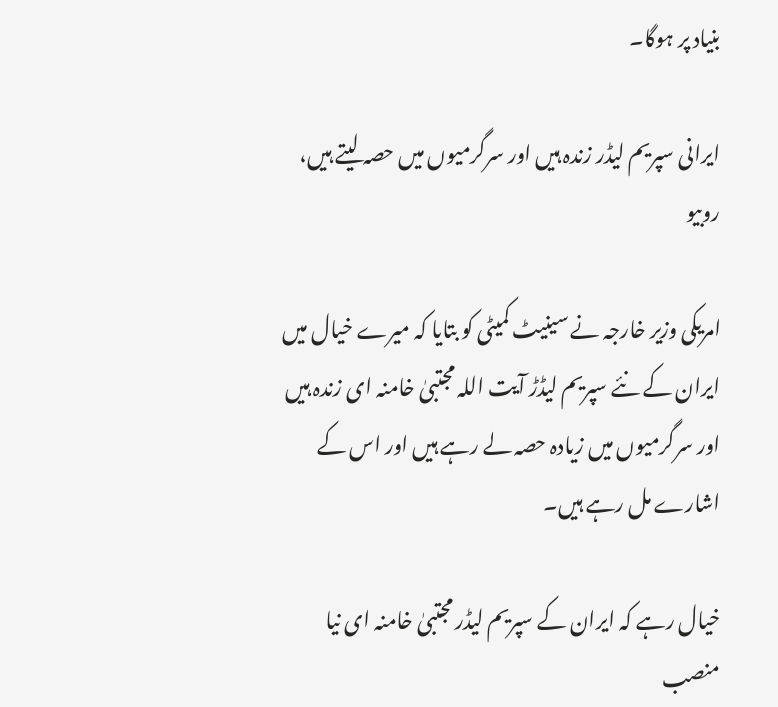بنیاد پر ہوگا۔

ایرانی سپریم لیڈر زندہ ہیں اور سرگرمیوں میں حصہ لیتے ہیں، روبیو

امریکی وزیر خارجہ نے سینیٹ کمیٹی کو بتایا کہ میرے خیال میں ایران کے نئے سپریم لیڈڑ آیت اللہ مجتبیٰ خامنہ ای زندہ ہیں اور سرگرمیوں میں زیادہ حصہ لے رہے ہیں اور اس کے اشارے مل رہے ہیں۔

خیال رہے کہ ایران کے سپریم لیڈر مجتبیٰ خامنہ ای نیا منصب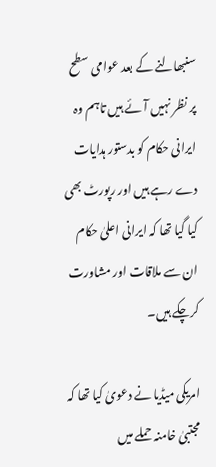سنبھالنے کے بعد عوامی سطح پر نظر نہیں آئے ہیں تاہم وہ ایرانی حکام کو بدستور ہدایات دے رہے ہیں اور رپورٹ بھی کیا گیا تھا کہ ایرانی اعلیٰ حکام ان سے ملاقات اور مشاورت کرچکے ہیں۔

امریکی میڈیا نے دعویٰ کیا تھا کہ مجتبیٰ خامنہ حملے میں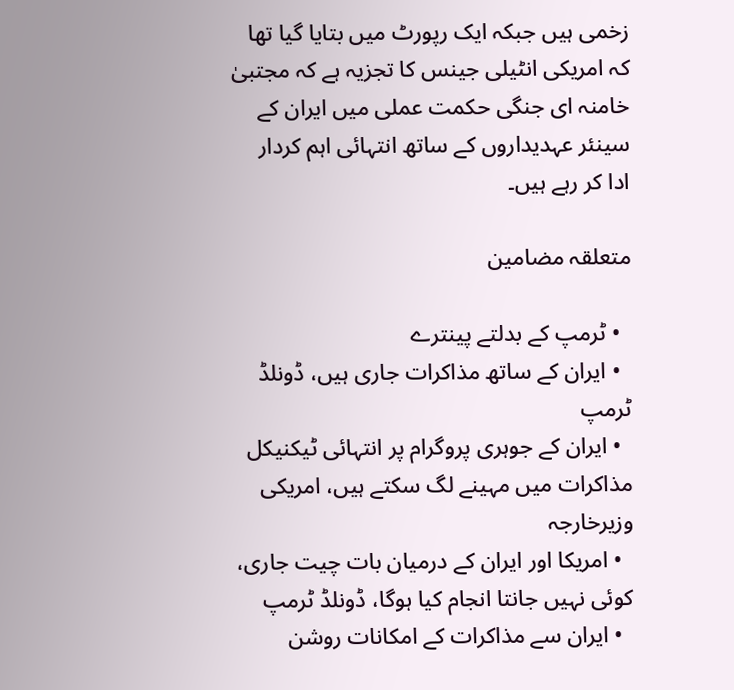زخمی ہیں جبکہ ایک رپورٹ میں بتایا گیا تھا کہ امریکی انٹیلی جینس کا تجزیہ ہے کہ مجتبیٰ خامنہ ای جنگی حکمت عملی میں ایران کے سینئر عہدیداروں کے ساتھ انتہائی اہم کردار ادا کر رہے ہیں۔

متعلقہ مضامین

  • ٹرمپ کے بدلتے پینترے
  • ایران کے ساتھ مذاکرات جاری ہیں، ڈونلڈ ٹرمپ
  • ایران کے جوہری پروگرام پر انتہائی ٹیکنیکل مذاکرات میں مہینے لگ سکتے ہیں، امریکی وزیرخارجہ
  • امریکا اور ایران کے درمیان بات چیت جاری، کوئی نہیں جانتا انجام کیا ہوگا، ڈونلڈ ٹرمپ
  • ایران سے مذاکرات کے امکانات روشن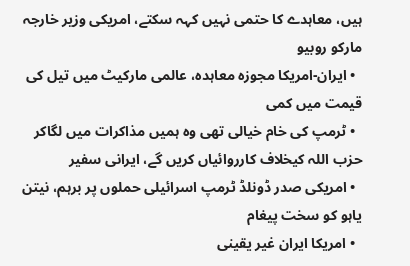ہیں، معاہدے کا حتمی نہیں کہہ سکتے، امریکی وزیر خارجہ مارکو روبیو
  • ایران-امریکا مجوزہ معاہدہ، عالمی مارکیٹ میں تیل کی قیمت میں کمی
  • ٹرمپ کی خام خیالی تھی وہ ہمیں مذاکرات میں لگاکر حزب اللہ کیخلاف کارروائیاں کریں گے، ایرانی سفیر
  • امریکی صدر ڈونلڈ ٹرمپ اسرائیلی حملوں پر برہم، نیتن یاہو کو سخت پیغام
  • امریکا ایران غیر یقینی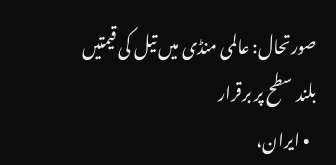صورتحال: عالمی منڈی میں تیل کی قیمتیں بلند سطح پر برقرار
  • ایران،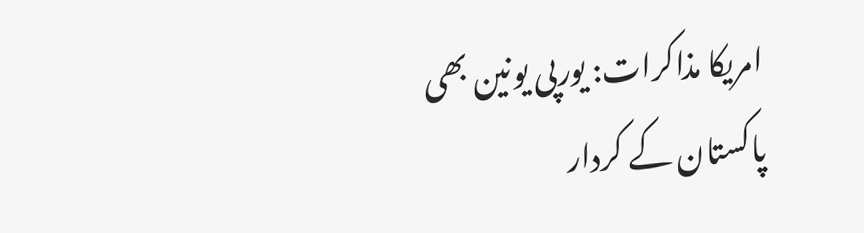امریکا مذاکرات: یورپی یونین بھی پاکستان کے کردار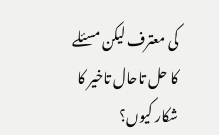کی معترف لیکن مسئلے کا حل تاحال تاخیر کا شکار کیوں؟